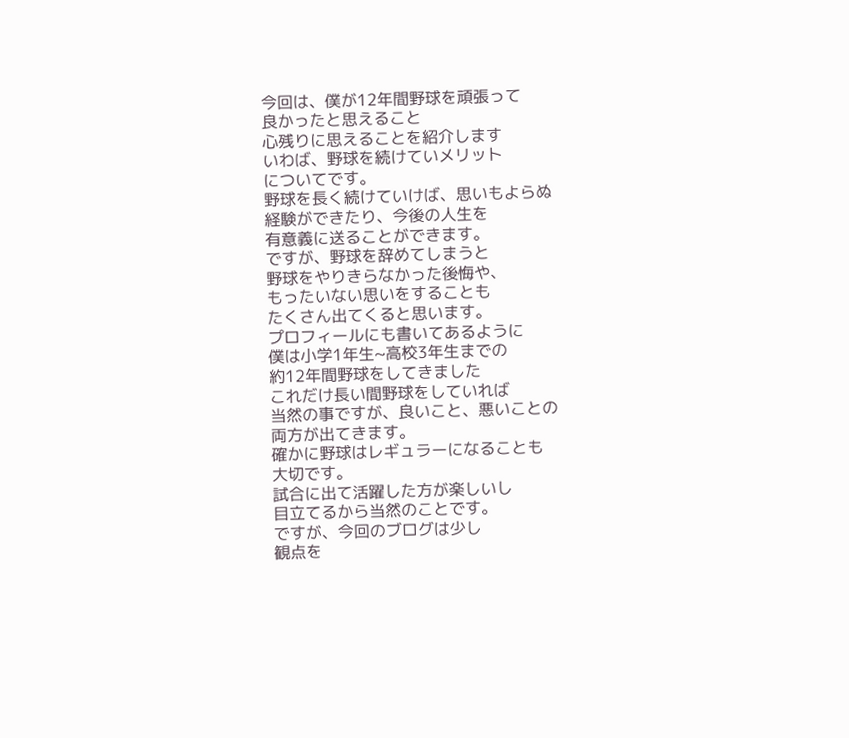今回は、僕が12年間野球を頑張って
良かったと思えること
心残りに思えることを紹介します
いわば、野球を続けていメリット
についてです。
野球を長く続けていけば、思いもよらぬ
経験ができたり、今後の人生を
有意義に送ることができます。
ですが、野球を辞めてしまうと
野球をやりきらなかった後悔や、
もったいない思いをすることも
たくさん出てくると思います。
プロフィールにも書いてあるように
僕は小学1年生~高校3年生までの
約12年間野球をしてきました
これだけ長い間野球をしていれば
当然の事ですが、良いこと、悪いことの
両方が出てきます。
確かに野球はレギュラーになることも
大切です。
試合に出て活躍した方が楽しいし
目立てるから当然のことです。
ですが、今回のブログは少し
観点を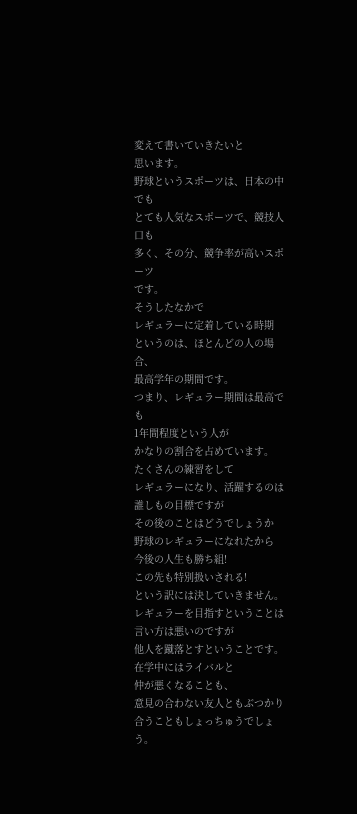変えて書いていきたいと
思います。
野球というスポーツは、日本の中でも
とても人気なスポーツで、競技人口も
多く、その分、競争率が高いスポーツ
です。
そうしたなかで
レギュラーに定着している時期
というのは、ほとんどの人の場合、
最高学年の期間です。
つまり、レギュラー期間は最高でも
1年間程度という人が
かなりの割合を占めています。
たくさんの練習をして
レギュラーになり、活躍するのは
誰しもの目標ですが
その後のことはどうでしょうか
野球のレギュラーになれたから
今後の人生も勝ち組!
この先も特別扱いされる!
という訳には決していきません。
レギュラーを目指すということは
言い方は悪いのですが
他人を蹴落とすということです。
在学中にはライバルと
仲が悪くなることも、
意見の合わない友人ともぶつかり
合うこともしょっちゅうでしょう。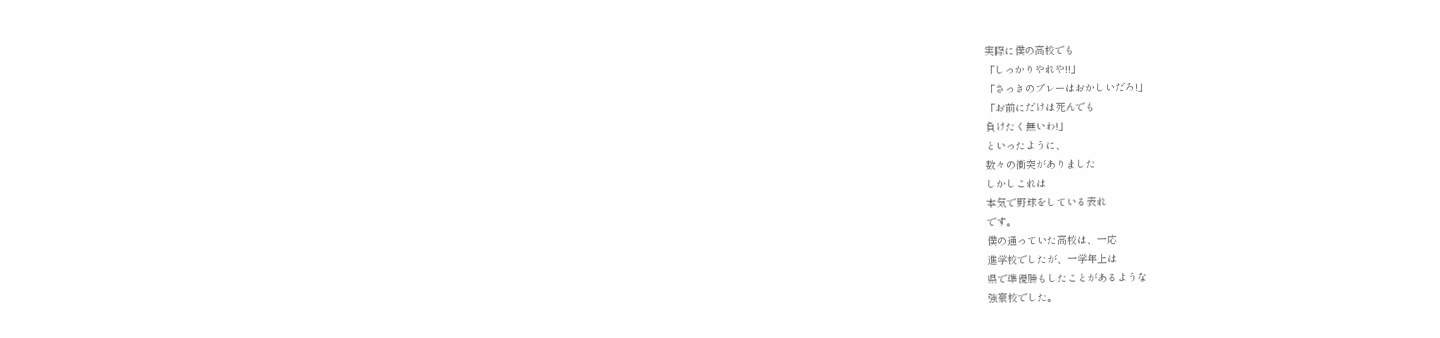実際に僕の高校でも
「しっかりやれや!!」
「さっきのプレーはおかしいだろ!」
「お前にだけは死んでも
負けたく無いわ!」
といったように、
数々の衝突がありました
しかしこれは
本気で野球をしている表れ
です。
僕の通っていた高校は、一応
進学校でしたが、一学年上は
県で準優勝もしたことがあるような
強豪校でした。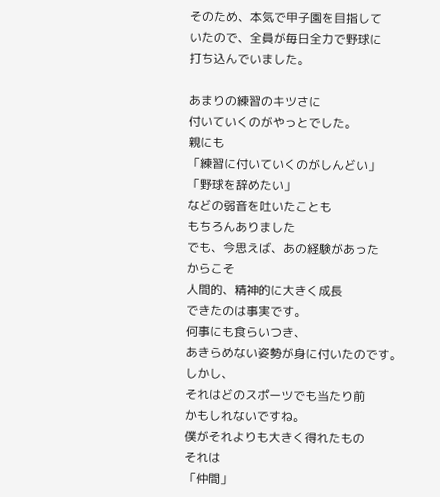そのため、本気で甲子園を目指して
いたので、全員が毎日全力で野球に
打ち込んでいました。

あまりの練習のキツさに
付いていくのがやっとでした。
親にも
「練習に付いていくのがしんどい」
「野球を辞めたい」
などの弱音を吐いたことも
もちろんありました
でも、今思えば、あの経験があった
からこそ
人間的、精神的に大きく成長
できたのは事実です。
何事にも食らいつき、
あきらめない姿勢が身に付いたのです。
しかし、
それはどのスポーツでも当たり前
かもしれないですね。
僕がそれよりも大きく得れたもの
それは
「仲間」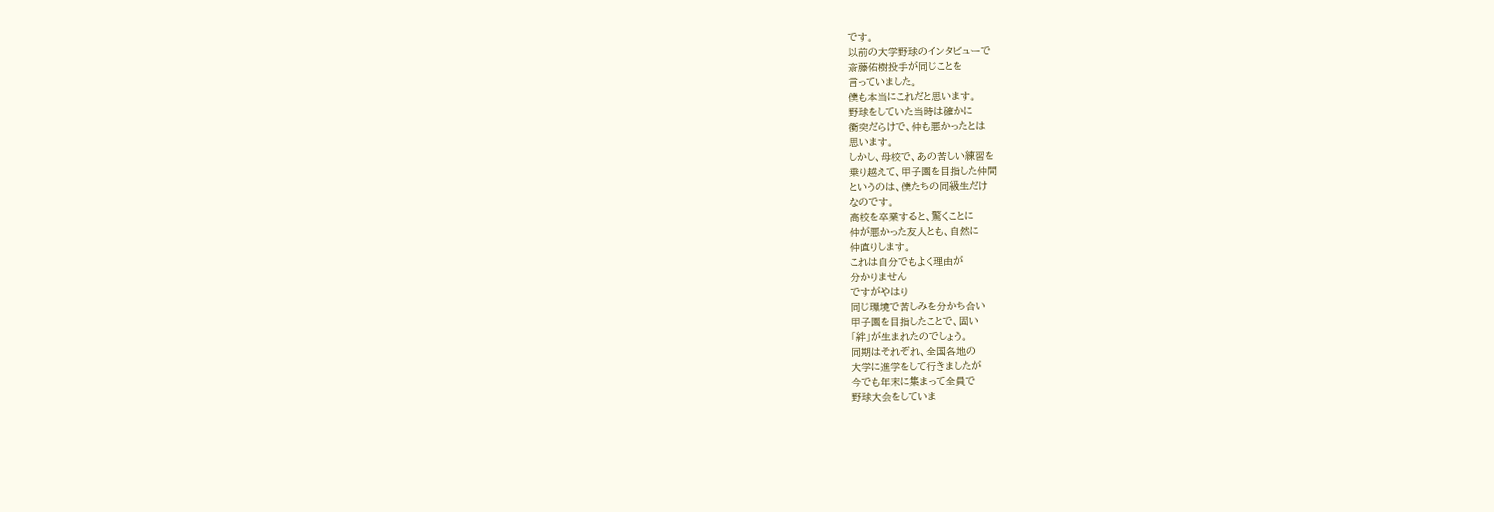です。
以前の大学野球のインタビューで
斎藤佑樹投手が同じことを
言っていました。
僕も本当にこれだと思います。
野球をしていた当時は確かに
衝突だらけで、仲も悪かったとは
思います。
しかし、母校で、あの苦しい練習を
乗り越えて、甲子園を目指した仲間
というのは、僕たちの同級生だけ
なのです。
高校を卒業すると、驚くことに
仲が悪かった友人とも、自然に
仲直りします。
これは自分でもよく理由が
分かりません
ですがやはり
同じ環境で苦しみを分かち合い
甲子園を目指したことで、固い
「絆」が生まれたのでしょう。
同期はそれぞれ、全国各地の
大学に進学をして行きましたが
今でも年末に集まって全員で
野球大会をしていま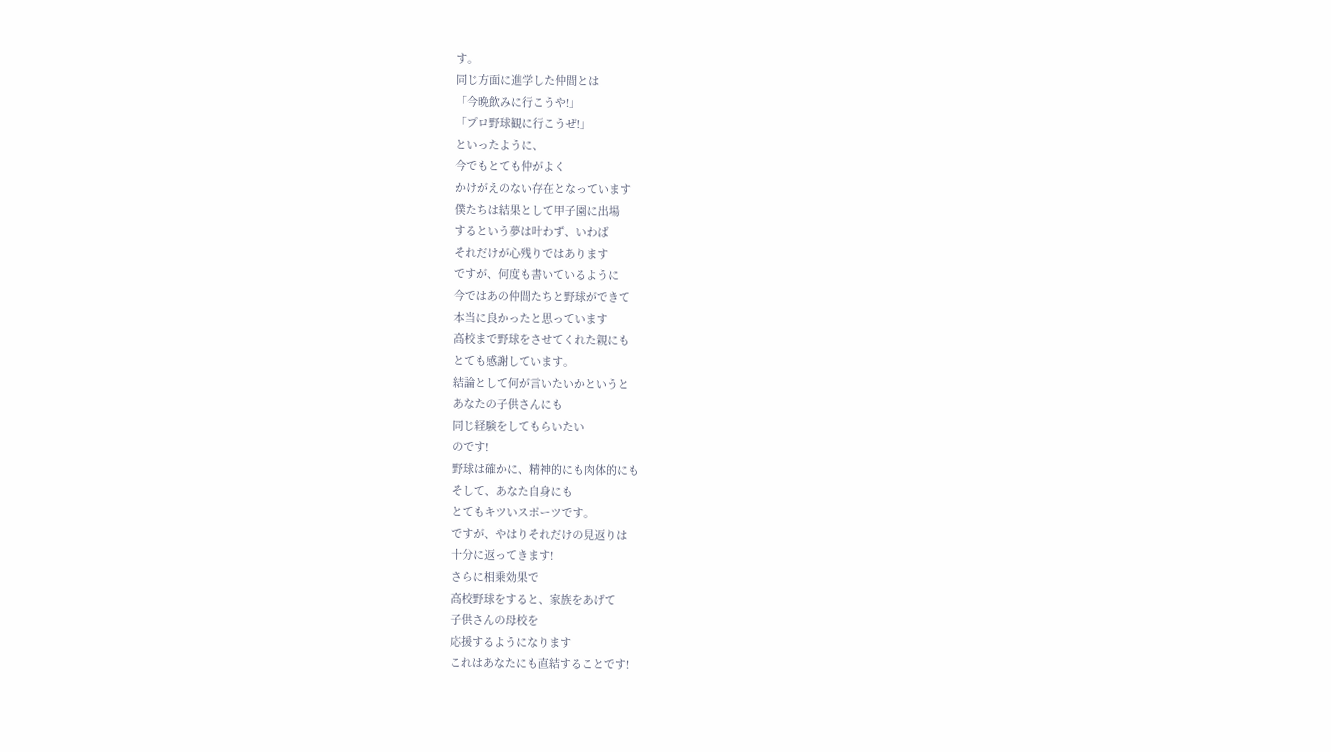す。
同じ方面に進学した仲間とは
「今晩飲みに行こうや!」
「プロ野球観に行こうぜ!」
といったように、
今でもとても仲がよく
かけがえのない存在となっています
僕たちは結果として甲子園に出場
するという夢は叶わず、いわば
それだけが心残りではあります
ですが、何度も書いているように
今ではあの仲間たちと野球ができて
本当に良かったと思っています
高校まで野球をさせてくれた親にも
とても感謝しています。
結論として何が言いたいかというと
あなたの子供さんにも
同じ経験をしてもらいたい
のです!
野球は確かに、精神的にも肉体的にも
そして、あなた自身にも
とてもキツいスポーツです。
ですが、やはりそれだけの見返りは
十分に返ってきます!
さらに相乗効果で
高校野球をすると、家族をあげて
子供さんの母校を
応援するようになります
これはあなたにも直結することです!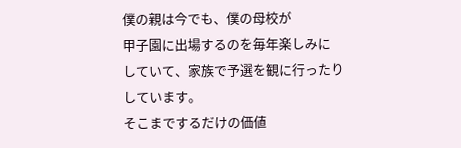僕の親は今でも、僕の母校が
甲子園に出場するのを毎年楽しみに
していて、家族で予選を観に行ったり
しています。
そこまでするだけの価値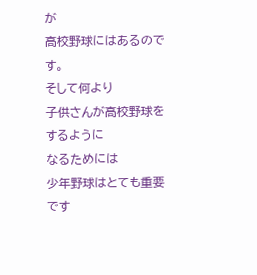が
高校野球にはあるのです。
そして何より
子供さんが高校野球をするように
なるためには
少年野球はとても重要です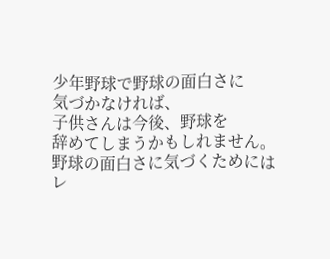少年野球で野球の面白さに
気づかなければ、
子供さんは今後、野球を
辞めてしまうかもしれません。
野球の面白さに気づくためには
レ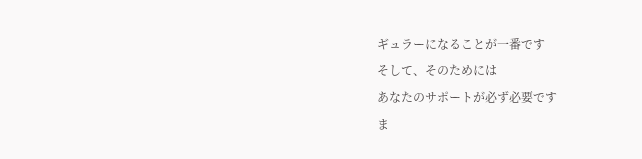ギュラーになることが一番です
そして、そのためには
あなたのサポートが必ず必要です
ま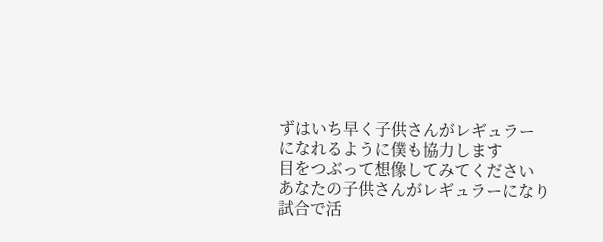ずはいち早く子供さんがレギュラー
になれるように僕も協力します
目をつぶって想像してみてください
あなたの子供さんがレギュラーになり
試合で活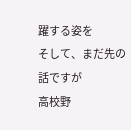躍する姿を
そして、まだ先の話ですが
高校野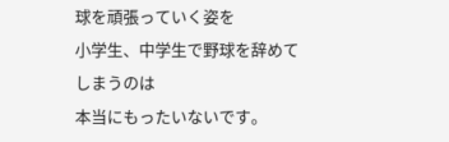球を頑張っていく姿を
小学生、中学生で野球を辞めて
しまうのは
本当にもったいないです。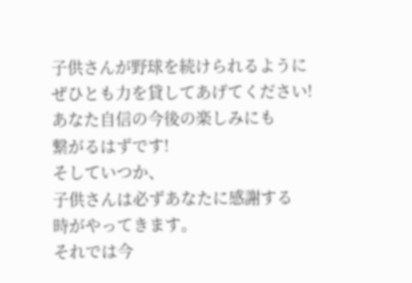子供さんが野球を続けられるように
ぜひとも力を貸してあげてください!
あなた自信の今後の楽しみにも
繋がるはずです!
そしていつか、
子供さんは必ずあなたに感謝する
時がやってきます。
それでは今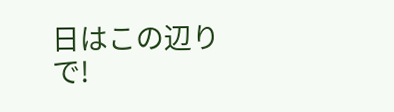日はこの辺りで!